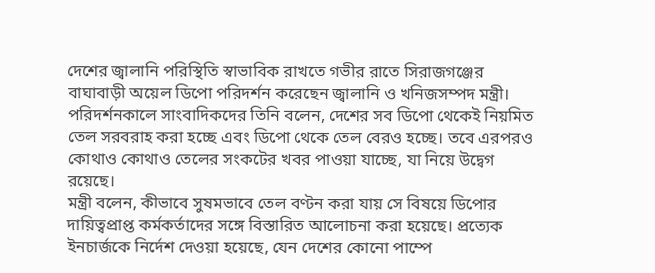দেশের জ্বালানি পরিস্থিতি স্বাভাবিক রাখতে গভীর রাতে সিরাজগঞ্জের বাঘাবাড়ী অয়েল ডিপো পরিদর্শন করেছেন জ্বালানি ও খনিজসম্পদ মন্ত্রী।
পরিদর্শনকালে সাংবাদিকদের তিনি বলেন, দেশের সব ডিপো থেকেই নিয়মিত তেল সরবরাহ করা হচ্ছে এবং ডিপো থেকে তেল বেরও হচ্ছে। তবে এরপরও কোথাও কোথাও তেলের সংকটের খবর পাওয়া যাচ্ছে, যা নিয়ে উদ্বেগ রয়েছে।
মন্ত্রী বলেন, কীভাবে সুষমভাবে তেল বণ্টন করা যায় সে বিষয়ে ডিপোর দায়িত্বপ্রাপ্ত কর্মকর্তাদের সঙ্গে বিস্তারিত আলোচনা করা হয়েছে। প্রত্যেক ইনচার্জকে নির্দেশ দেওয়া হয়েছে, যেন দেশের কোনো পাম্পে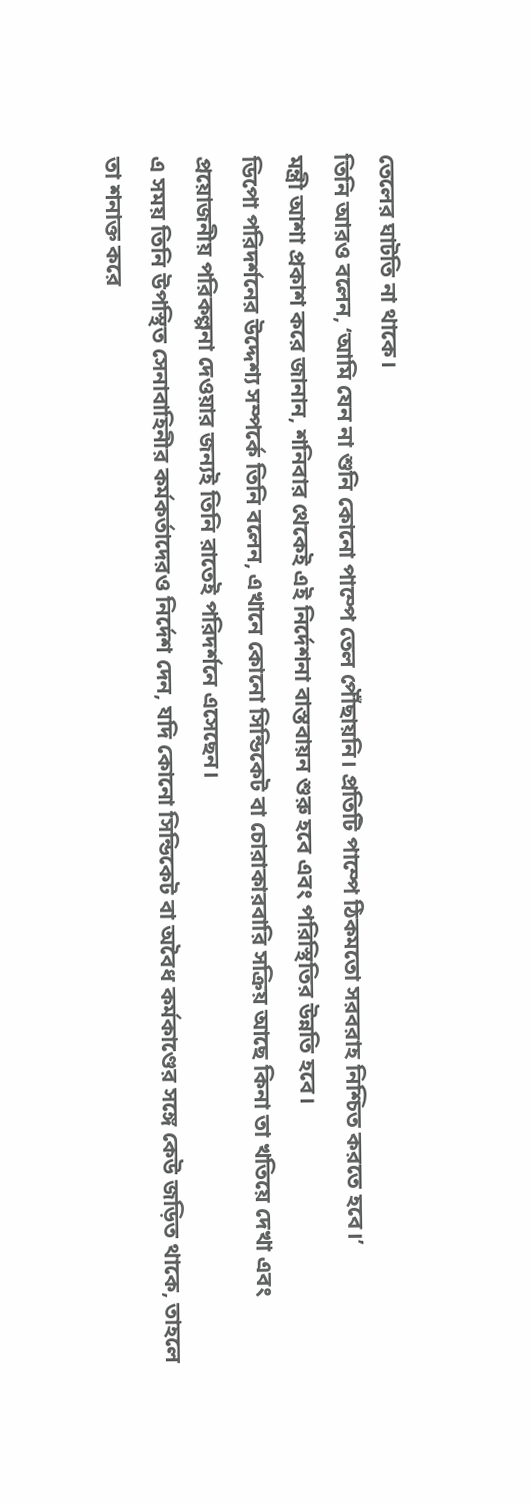তেলের ঘাটতি না থাকে।
তিনি আরও বলেন, ‘আমি যেন না শুনি কোনো পাম্পে তেল পৌঁছায়নি। প্রতিটি পাম্পে ঠিকমতো সরবরাহ নিশ্চিত করতে হবে।’
মন্ত্রী আশা প্রকাশ করে জানান, শনিবার থেকেই এই নির্দেশনা বাস্তবায়ন শুরু হবে এবং পরিস্থিতির উন্নতি হবে।
ডিপো পরিদর্শনের উদ্দেশ্য সম্পর্কে তিনি বলেন, এখানে কোনো সিন্ডিকেট বা চোরাকারবারি সক্রিয় আছে কিনা তা খতিয়ে দেখা এবং প্রয়োজনীয় পরিকল্পনা দেওয়ার জন্যই তিনি রাতেই পরিদর্শনে এসেছেন।
এ সময় তিনি উপস্থিত সেনাবাহিনীর কর্মকর্তাদেরও নির্দেশ দেন, যদি কোনো সিন্ডিকেট বা অবৈধ কর্মকাণ্ডের সঙ্গে কেউ জড়িত থাকে, তাহলে তা শনাক্ত করে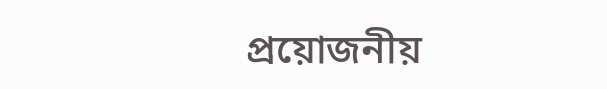প্রয়োজনীয়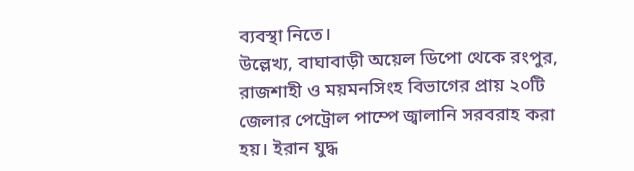ব্যবস্থা নিতে।
উল্লেখ্য, বাঘাবাড়ী অয়েল ডিপো থেকে রংপুর, রাজশাহী ও ময়মনসিংহ বিভাগের প্রায় ২০টি জেলার পেট্রোল পাম্পে জ্বালানি সরবরাহ করা হয়। ইরান যুদ্ধ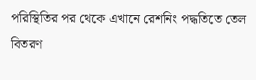পরিস্থিতির পর থেকে এখানে রেশনিং পদ্ধতিতে তেল বিতরণ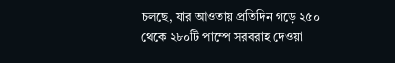চলছে, যার আওতায় প্রতিদিন গড়ে ২৫০ থেকে ২৮০টি পাম্পে সরবরাহ দেওয়া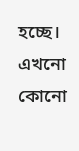হচ্ছে।
এখনো কোনো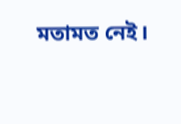মতামত নেই।